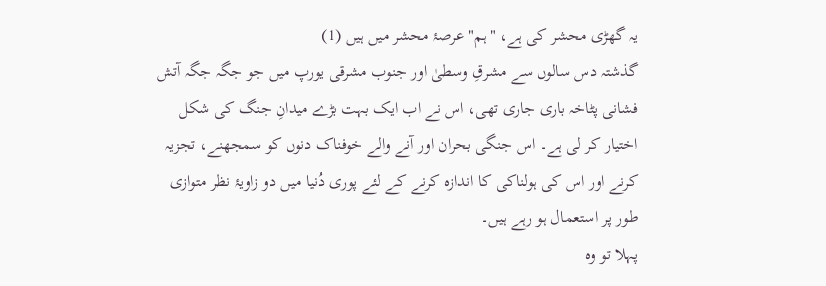یہ گھڑی محشر کی ہے، "ہم" عرصۂ محشر میں ہیں (1)
گذشتہ دس سالوں سے مشرقِ وسطیٰ اور جنوب مشرقی یورپ میں جو جگہ جگہ آتش فشانی پٹاخہ باری جاری تھی، اس نے اب ایک بہت بڑے میدانِ جنگ کی شکل اختیار کر لی ہے۔ اس جنگی بحران اور آنے والے خوفناک دنوں کو سمجھنے، تجزیہ کرنے اور اس کی ہولناکی کا اندازہ کرنے کے لئے پوری دُنیا میں دو زاویۂ نظر متوازی طور پر استعمال ہو رہے ہیں۔
پہلا تو وہ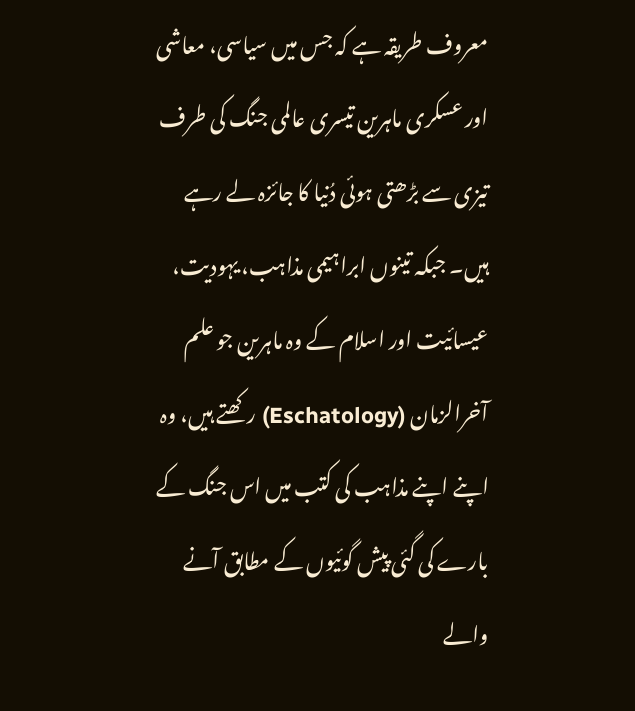معروف طریقہ ہے کہ جس میں سیاسی، معاشی اور عسکری ماہرین تیسری عالمی جنگ کی طرف تیزی سے بڑھتی ہوئی دُنیا کا جائزہ لے رہے ہیں۔ جبکہ تینوں ابراہیمی مذاہب، یہودیت، عیسائیت اور اسلام کے وہ ماہرین جو علم آخرالزمان (Eschatology) رکھتے ہیں، وہ اپنے اپنے مذاہب کی کتب میں اس جنگ کے بارے کی گئی پیش گوئیوں کے مطابق آنے والے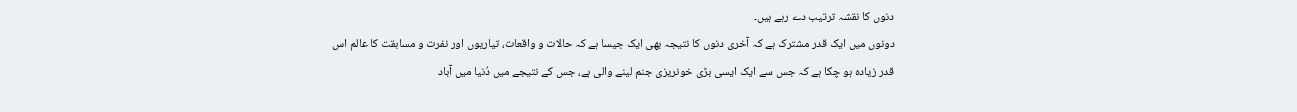دنوں کا نقشہ ترتیب دے رہے ہیں۔
دونوں میں ایک قدر مشترک ہے کہ آخری دنوں کا نتیجہ بھی ایک جیسا ہے کہ حالات و واقعات، تیاریوں اور نفرت و مسابقت کا عالم اس قدر زیادہ ہو چکا ہے کہ جس سے ایک ایسی بڑی خونریزی جنم لینے والی ہے، جس کے نتیجے میں دُنیا میں آباد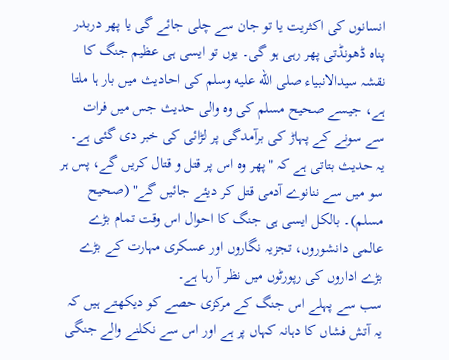انسانوں کی اکثریت یا تو جان سے چلی جائے گی یا پھر دربدر پناہ ڈھونڈتی پھر رہی ہو گی۔ یوں تو ایسی ہی عظیم جنگ کا نقشہ سیدالانبیاء صلى الله عليه وسلم کی احادیث میں بار ہا ملتا ہے، جیسے صحیح مسلم کی وہ والی حدیث جس میں فرات سے سونے کے پہاڑ کی برآمدگی پر لڑائی کی خبر دی گئی ہے۔
یہ حدیث بتاتی ہے کہ "پھر وہ اس پر قتل و قتال کریں گے، پس ہر سو میں سے ننانوے آدمی قتل کر دیئے جائیں گے" (صحیح مسلم)۔ بالکل ایسی ہی جنگ کا احوال اس وقت تمام بڑے عالمی دانشوروں، تجزیہ نگاروں اور عسکری مہارت کے بڑے بڑے اداروں کی رپورٹوں میں نظر آ رہا ہے۔
سب سے پہلے اس جنگ کے مرکزی حصے کو دیکھتے ہیں کہ یہ آتش فشاں کا دہانہ کہاں پر ہے اور اس سے نکلنے والے جنگی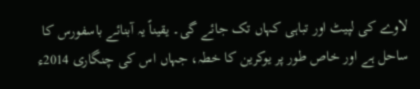لاوے کی لپیٹ اور تباہی کہاں تک جائے گی۔ یقیناً یہ آبنائے باسفورس کا ساحل ہے اور خاص طور پر یوکرین کا خطہ، جہاں اس کی چنگاری 2014ء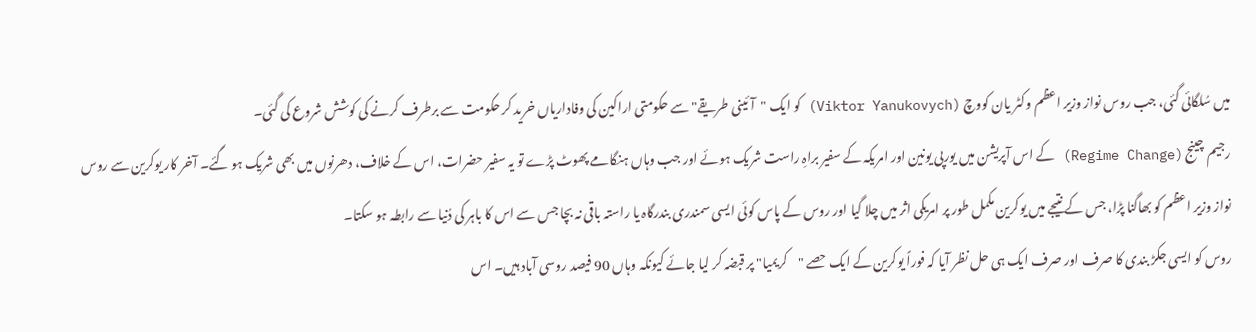میں سُلگائی گئی، جب روس نواز وزیر اعظم وکٹر یان کووچ (Viktor Yanukovych) کو ایک "آئینی طریقے" سے حکومتی اراکین کی وفاداریاں خرید کر حکومت سے برطرف کرنے کی کوشش شروع کی گئی۔
رجیم چینج (Regime Change) کے اس آپریشن میں یورپی یونین اور امریکہ کے سفیر براہِ راست شریک ہوئے اور جب وہاں ہنگامے پھوٹ پڑے تو یہ سفیر حضرات، اس کے خلاف، دھرنوں میں بھی شریک ہو گئے۔ آخر کار یوکرین سے روس نواز وزیر اعظم کو بھاگنا پڑا، جس کے نتیجے میں یوکرین مکمل طور پر امریکی اثر میں چلا گیا اور روس کے پاس کوئی ایسی سمندری بندرگاہ یا راستہ باقی نہ بچا جس سے اس کا باہر کی دُنیا سے رابطہ ہو سکتا۔
روس کو ایسی جکڑ بندی کا صرف اور صرف ایک ہی حل نظر آیا کہ فوراً یوکرین کے ایک حصے "کریمیا" پر قبضہ کر لیا جائے کیونکہ وہاں 90 فیصد روسی آباد ہیں۔ اس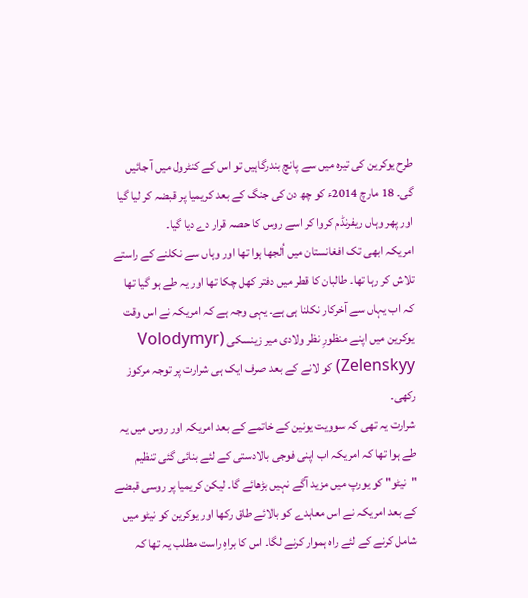طرح یوکرین کی تیرہ میں سے پانچ بندرگاہیں تو اس کے کنٹرول میں آ جائیں گی۔ 18 مارچ 2014ء کو چھ دن کی جنگ کے بعد کریمیا پر قبضہ کر لیا گیا اور پھر وہاں ریفرنڈم کروا کر اسے روس کا حصہ قرار دے دیا گیا۔
امریکہ ابھی تک افغانستان میں اُلجھا ہوا تھا اور وہاں سے نکلنے کے راستے تلاش کر رہا تھا۔ طالبان کا قطر میں دفتر کھل چکا تھا اور یہ طے ہو گیا تھا کہ اب یہاں سے آخرکار نکلنا ہی ہے۔ یہی وجہ ہے کہ امریکہ نے اس وقت یوکرین میں اپنے منظورِ نظر ولادی میر زینسکی (Volodymyr Zelenskyy) کو لانے کے بعد صرف ایک ہی شرارت پر توجہ مرکوز رکھی۔
شرارت یہ تھی کہ سوویت یونین کے خاتمے کے بعد امریکہ اور روس میں یہ طے ہوا تھا کہ امریکہ اب اپنی فوجی بالادستی کے لئے بنائی گئی تنظیم "نیٹو" کو یورپ میں مزید آگے نہیں بڑھائے گا۔ لیکن کریمیا پر روسی قبضے کے بعد امریکہ نے اس معاہدے کو بالائے طاق رکھا اور یوکرین کو نیٹو میں شامل کرنے کے لئے راہ ہموار کرنے لگا۔ اس کا براہِ راست مطلب یہ تھا کہ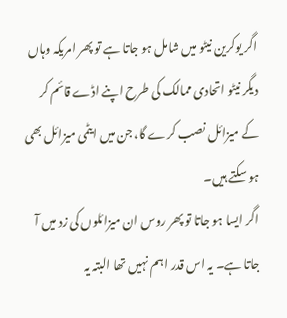اگر یوکرین نیٹو میں شامل ہو جاتا ہے تو پھر امریکہ وہاں دیگر نیٹو اتحادی ممالک کی طرح اپنے اڈے قائم کر کے میزائل نصب کرے گا، جن میں ایٹمی میزائل بھی ہو سکتے ہیں۔
اگر ایسا ہو جاتا تو پھر روس ان میزائلوں کی زد میں آ جاتا ہے۔ یہ اس قدر اہم نہیں تھا البتہ یہ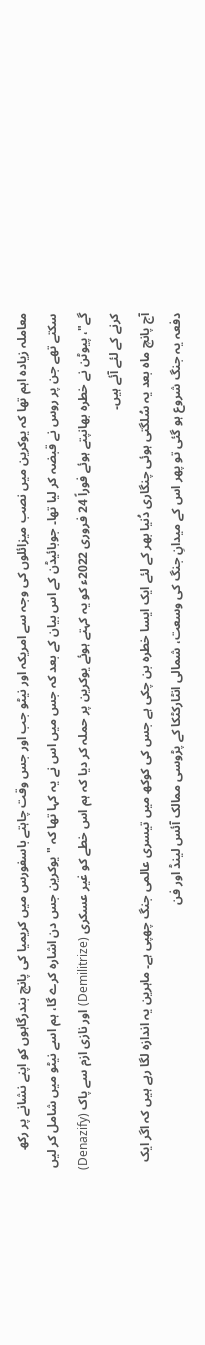معاملہ زیادہ اہم تھا کہ یوکرین میں نصب میزائلوں کی وجہ سے امریکہ اور نیٹو جب اور جس وقت چاہتے باسفورس میں کریمیا کی پانچ بندرگاہوں کو اپنے نشانے پر رکھ سکتے تھے جن پر روس نے قبضہ کر لیا تھا۔ جوبائیڈن کے اس بیان کے بعد کہ جس میں اس نے یہ کہا تھا کہ "یوکرین جس دن اشارہ کرے گا، ہم اسے نیٹو میں شامل کر لیں گے"، پیوٹن نے خطرہ بھانپتے ہوئے فوراً 24 فروری 2022ء کو یہ کہتے ہوئے یوکرین پر حملہ کر دیا کہ ہم اس خطے کو غیر عسکری (Demilitrize) اور نازی ازم سے پاک (Denazify) کرنے کے لئے آئے ہیں۔
آج پانچ ماہ بعد یہ سُلگتی ہوئی چنگاری دُنیا بھر کے لئے ایک ایسا خطرہ بن چکی ہے جس کی کوکھ میں تیسری عالمی جنگ چھپی ہے۔ ماہرین یہ اندازہ لگا رہے ہیں کہ اگر ایک دفعہ یہ جنگ شروع ہو گئی تو پھر اس کے میدانِ جنگ کی وسعت، شمالی انٹارکٹکا کے پڑوسی ممالک آئس لینڈ اور فن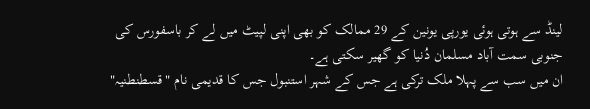لینڈ سے ہوتی ہوئی یورپی یونین کے 29 ممالک کو بھی اپنی لپیٹ میں لے کر باسفورس کی جنوبی سمت آباد مسلمان دُنیا کو گھیر سکتی ہے۔
ان میں سب سے پہلا ملک ترکی ہے جس کے شہر استنبول جس کا قدیمی نام "قسطنطنیہ"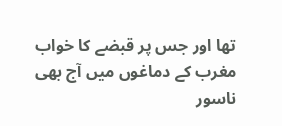تھا اور جس پر قبضے کا خواب مغرب کے دماغوں میں آج بھی ناسور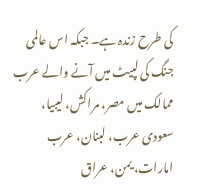کی طرح زندہ ہے۔ جبکہ اس عالمی جنگ کی لپیٹ میں آنے والے عرب ممالک میں مصر، مراکش، لیبیا، سعودی عرب، لبنان، عرب امارات، یمن، عراق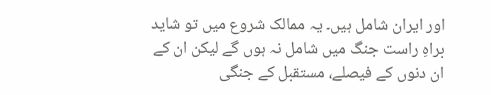اور ایران شامل ہیں۔ یہ ممالک شروع میں تو شاید براہِ راست جنگ میں شامل نہ ہوں گے لیکن ان کے ان دنوں کے فیصلے، مستقبل کے جنگی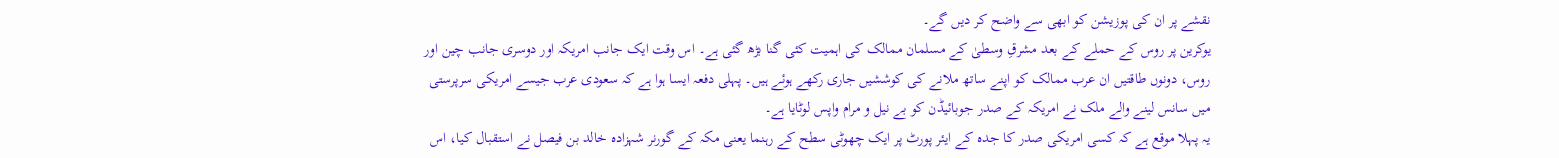نقشے پر ان کی پوزیشن کو ابھی سے واضح کر دیں گے۔
یوکرین پر روس کے حملے کے بعد مشرقِ وسطیٰ کے مسلمان ممالک کی اہمیت کئی گنا بڑھ گئی ہے۔ اس وقت ایک جانب امریکہ اور دوسری جانب چین اور روس، دونوں طاقتیں ان عرب ممالک کو اپنے ساتھ ملانے کی کوششیں جاری رکھے ہوئے ہیں۔ پہلی دفعہ ایسا ہوا ہے کہ سعودی عرب جیسے امریکی سرپرستی میں سانس لینے والے ملک نے امریکہ کے صدر جوبائیڈن کو بے نیل و مرام واپس لوٹایا ہے۔
یہ پہلا موقع ہے کہ کسی امریکی صدر کا جدہ کے ایئر پورٹ پر ایک چھوٹی سطح کے رہنما یعنی مکہ کے گورنر شہزادہ خالد بن فیصل نے استقبال کیا، اس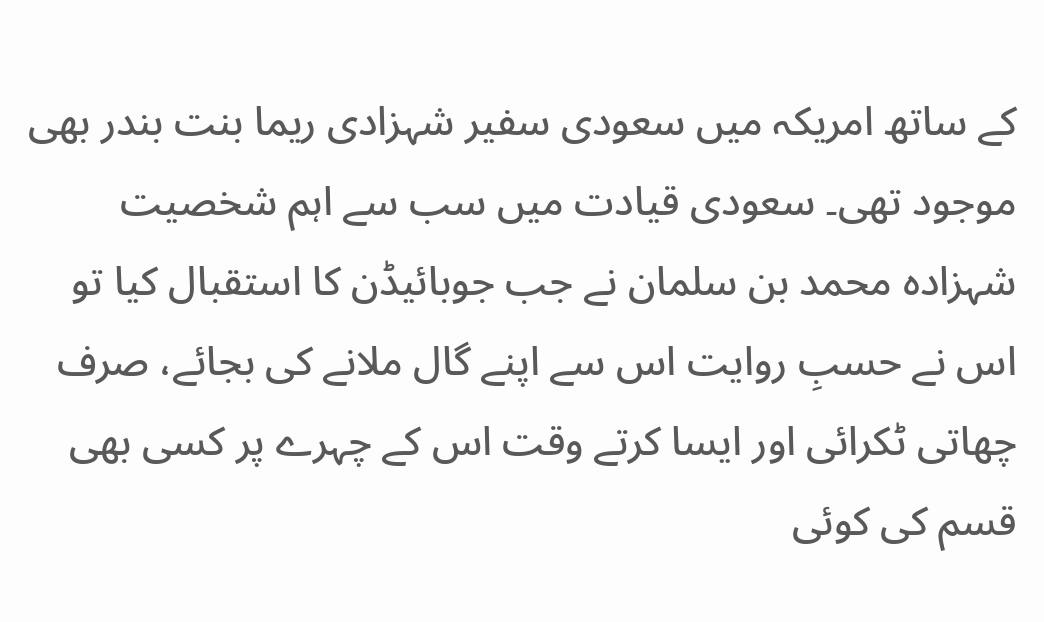کے ساتھ امریکہ میں سعودی سفیر شہزادی ریما بنت بندر بھی موجود تھی۔ سعودی قیادت میں سب سے اہم شخصیت شہزادہ محمد بن سلمان نے جب جوبائیڈن کا استقبال کیا تو اس نے حسبِ روایت اس سے اپنے گال ملانے کی بجائے، صرف چھاتی ٹکرائی اور ایسا کرتے وقت اس کے چہرے پر کسی بھی قسم کی کوئی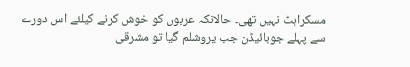مسکراہٹ نہیں تھی۔ حالانکہ عربوں کو خوش کرنے کیلئے اس دورے سے پہلے جوبائیڈن جب یروشلم گیا تو مشرقی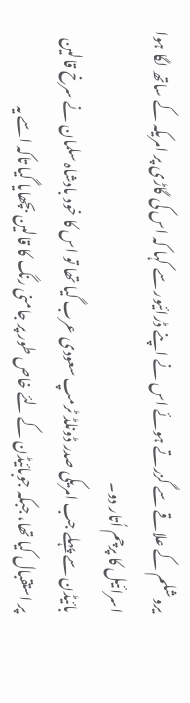یروشلم کے علاقے سے گزرتے ہوئے اس نے اپنے ڈرائیور سے کہا کہ اس کی گاڑی پر امریکہ کے ساتھ لگا ہوا اسرائیل کا پرچم اُتار دو۔
بائیڈن سے پہلے جب امریکی صدر ڈونلڈ ٹرمپ سعودی عرب گیا تھا تو اس کا خود بادشاہ سلمان نے سرخ قالین پر استقبال کیا تھا، جبکہ جوبائیڈن کے لئے خاص طور پر جامنی رنگ کا قالین بچھایا گیا تاکہ اسے یہ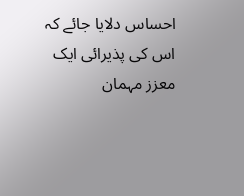احساس دلایا جائے کہ اس کی پذیرائی ایک معزز مہمان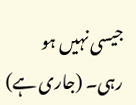جیسی نہیں ہو رہی۔ (جاری ہے)